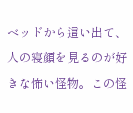ベッドから這い出て、人の寝顔を見るのが好きな怖い怪物。この怪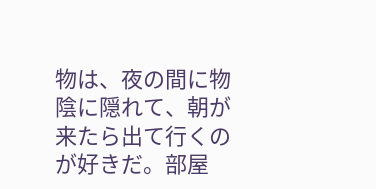物は、夜の間に物陰に隠れて、朝が来たら出て行くのが好きだ。部屋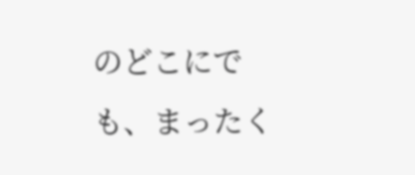のどこにでも、まったく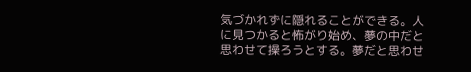気づかれずに隠れることができる。人に見つかると怖がり始め、夢の中だと思わせて操ろうとする。夢だと思わせ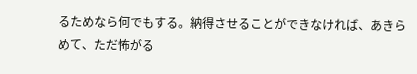るためなら何でもする。納得させることができなければ、あきらめて、ただ怖がる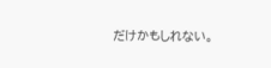だけかもしれない。